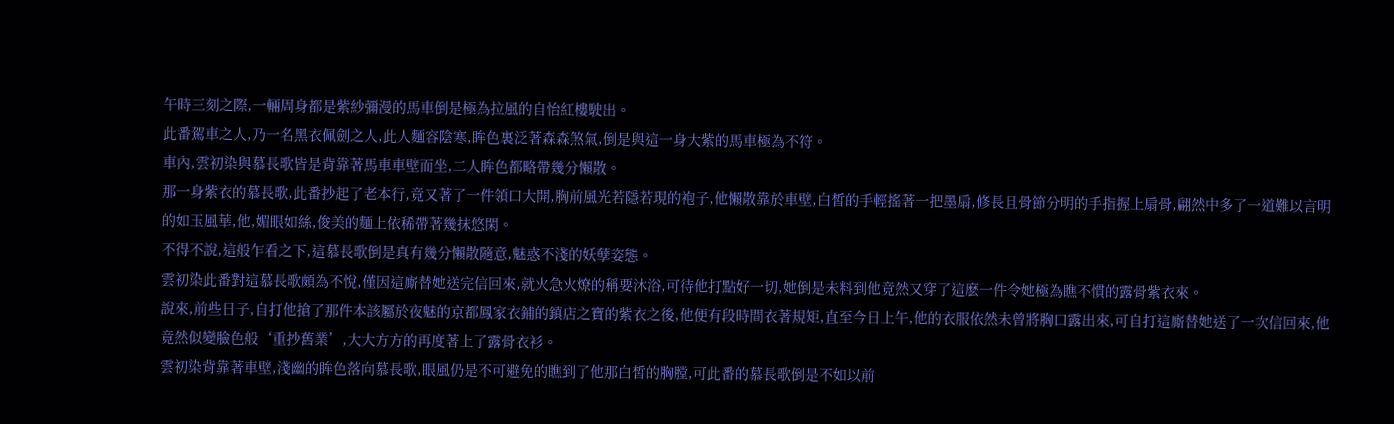午時三刻之際,一輛周身都是紫紗彌漫的馬車倒是極為拉風的自怡紅樓駛出。
此番駕車之人,乃一名黑衣佩劍之人,此人麵容陰寒,眸色裏泛著森森煞氣,倒是與這一身大紫的馬車極為不符。
車內,雲初染與慕長歌皆是背靠著馬車車壁而坐,二人眸色都略帶幾分懶散。
那一身紫衣的慕長歌,此番抄起了老本行,竟又著了一件領口大開,胸前風光若隱若現的袍子,他懶散靠於車壁,白皙的手輕搖著一把墨扇,修長且骨節分明的手指握上扇骨,翩然中多了一道難以言明的如玉風華,他,媚眼如絲,俊美的麵上依稀帶著幾抹悠閑。
不得不說,這般乍看之下,這慕長歌倒是真有幾分懶散隨意,魅惑不淺的妖孽姿態。
雲初染此番對這慕長歌頗為不悅,僅因這廝替她送完信回來,就火急火燎的稱要沐浴,可待他打點好一切,她倒是未料到他竟然又穿了這麽一件令她極為瞧不慣的露骨紫衣來。
說來,前些日子,自打他搶了那件本該屬於夜魅的京都鳳家衣鋪的鎮店之寶的紫衣之後,他便有段時間衣著規矩,直至今日上午,他的衣服依然未曾將胸口露出來,可自打這廝替她送了一次信回來,他竟然似變臉色般‘重抄舊業’,大大方方的再度著上了露骨衣衫。
雲初染背靠著車壁,淺幽的眸色落向慕長歌,眼風仍是不可避免的瞧到了他那白皙的胸膛,可此番的慕長歌倒是不如以前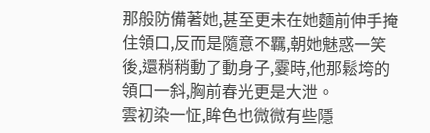那般防備著她,甚至更未在她麵前伸手掩住領口,反而是隨意不羈,朝她魅惑一笑後,還稍稍動了動身子,霎時,他那鬆垮的領口一斜,胸前春光更是大泄。
雲初染一怔,眸色也微微有些隱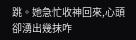跳。她急忙收神回來,心頭卻湧出幾抹咋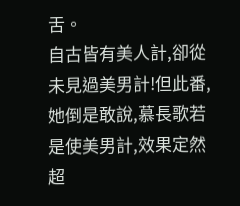舌。
自古皆有美人計,卻從未見過美男計!但此番,她倒是敢說,慕長歌若是使美男計,效果定然超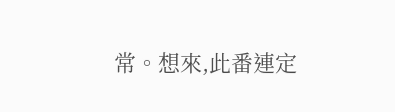常。想來,此番連定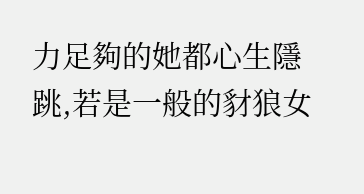力足夠的她都心生隱跳,若是一般的豺狼女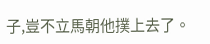子,豈不立馬朝他撲上去了。